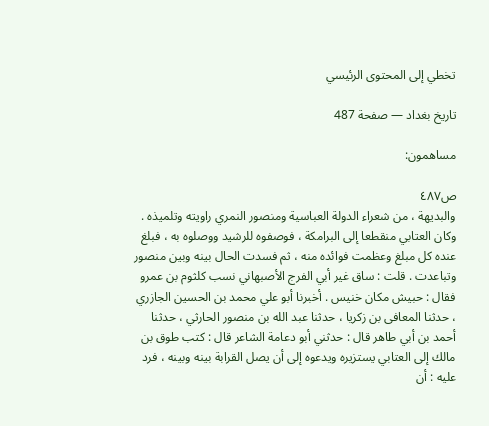تخطي إلى المحتوى الرئيسي

تاريخ بغداد — صفحة 487

مساهمون:

ص٤٨٧
والبديهة ، من شعراء الدولة العباسية ومنصور النمري راويته وتلميذه . وكان العتابي منقطعا إلى البرامكة ، فوصفوه للرشيد ووصلوه به ، فبلغ عنده كل مبلغ وعظمت فوائده منه ، ثم فسدت الحال بينه وبين منصور وتباعدت . قلت : ساق غير أبي الفرج الأصبهاني نسب كلثوم بن عمرو فقال : حبيش مكان خنيس . أخبرنا أبو علي محمد بن الحسين الجازري ، حدثنا المعافى بن زكريا ، حدثنا عبد الله بن منصور الحارثي ، حدثنا أحمد بن أبي طاهر قال : حدثني أبو دعامة الشاعر قال : كتب طوق بن مالك إلى العتابي يستزيره ويدعوه إلى أن يصل القرابة بينه وبينه ، فرد عليه : أن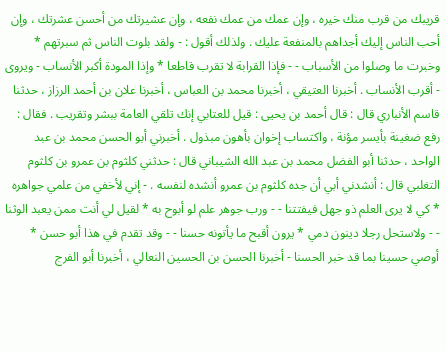قريبك من قرب منك خيره ، وإن عمك من عمك نفعه ، وإن عشيرتك من أحسن عشرتك ، وإن أحب الناس إليك أجداهم بالمنفعة عليك . ولذلك أقول : - ولقد بلوت الناس ثم سبرتهم * وخبرت ما وصلوا من الأسباب - - فإذا القرابة لا تقرب قاطعا * وإذا المودة أكبر الأنساب - ويروى - أقرب الأنساب . أخبرنا العتيقي ، أخبرنا محمد بن العباس ، أخبرنا علان بن أحمد الرزاز ، حدثنا قاسم الأنباري قال : قال أحمد بن يحيى : قيل للعتابي إنك تلقي العامة ببشر وتقريب . فقال : رفع ضغينة بأيسر مؤنة ، واكتساب إخوان بأهون مبذول . أخبرني أبو الحسن محمد بن عبد الواحد ، حدثنا أبو الفضل محمد بن عبد الله الشيباني قال : حدثني كلثوم بن عمرو بن كلثوم التغلبي قال : أنشدني أبي أن جده كلثوم بن عمرو أنشده لنفسه . - إني لأخفي من علمي جواهره * كي لا يرى العلم ذو جهل فيفتتنا - - ورب جوهر علم لو أبوح به * لقيل لي أنت ممن يعبد الوثنا - - ولاستحل رجلا دينون دمي * يرون أقبح ما يأتونه حسنا - - وقد تقدم في هذا أبو حسن * أوصي حسينا بما قد خبر الحسنا - أخبرنا الحسن بن الحسين النعالي ، أخبرنا أبو الفرج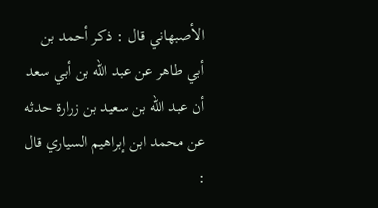الأصبهاني قال : ذكر أحمد بن أبي طاهر عن عبد الله بن أبي سعد أن عبد الله بن سعيد بن زرارة حدثه عن محمد ابن إبراهيم السياري قال :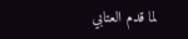لما قدم العتابي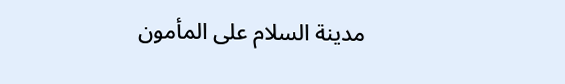مدينة السلام على المأمون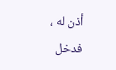أذن له ، فدخل